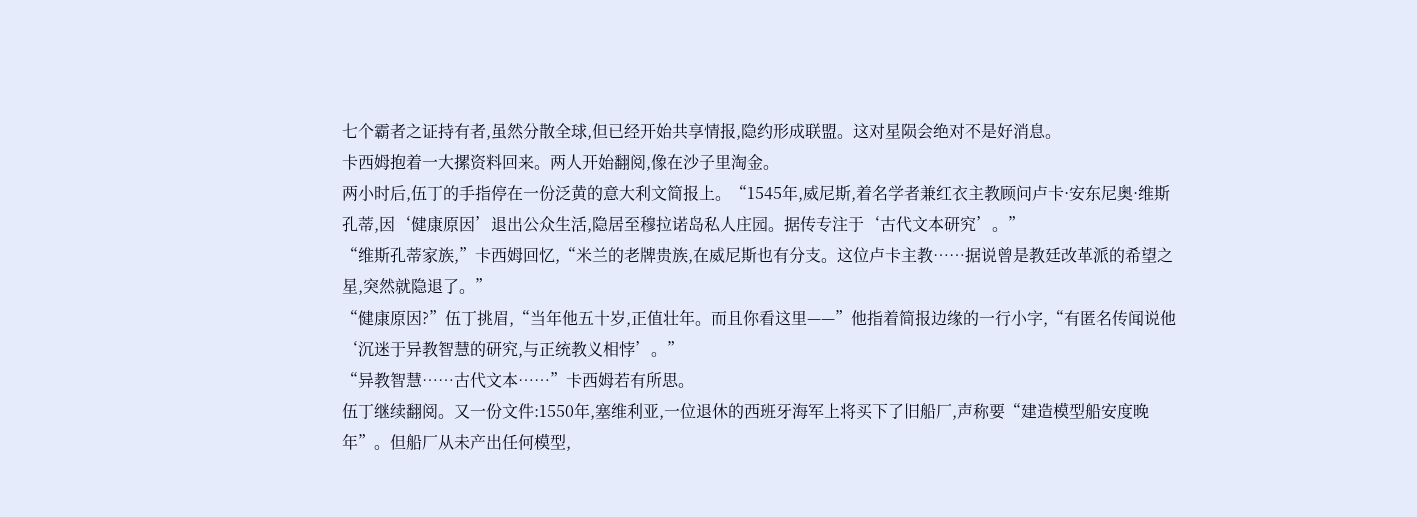七个霸者之证持有者,虽然分散全球,但已经开始共享情报,隐约形成联盟。这对星陨会绝对不是好消息。
卡西姆抱着一大摞资料回来。两人开始翻阅,像在沙子里淘金。
两小时后,伍丁的手指停在一份泛黄的意大利文简报上。“1545年,威尼斯,着名学者兼红衣主教顾问卢卡·安东尼奥·维斯孔蒂,因‘健康原因’退出公众生活,隐居至穆拉诺岛私人庄园。据传专注于‘古代文本研究’。”
“维斯孔蒂家族,”卡西姆回忆,“米兰的老牌贵族,在威尼斯也有分支。这位卢卡主教……据说曾是教廷改革派的希望之星,突然就隐退了。”
“健康原因?”伍丁挑眉,“当年他五十岁,正值壮年。而且你看这里——”他指着简报边缘的一行小字,“有匿名传闻说他‘沉迷于异教智慧的研究,与正统教义相悖’。”
“异教智慧……古代文本……”卡西姆若有所思。
伍丁继续翻阅。又一份文件:1550年,塞维利亚,一位退休的西班牙海军上将买下了旧船厂,声称要“建造模型船安度晚年”。但船厂从未产出任何模型,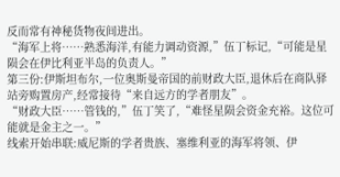反而常有神秘货物夜间进出。
“海军上将……熟悉海洋,有能力调动资源,”伍丁标记,“可能是星陨会在伊比利亚半岛的负责人。”
第三份:伊斯坦布尔,一位奥斯曼帝国的前财政大臣,退休后在商队驿站旁购置房产,经常接待“来自远方的学者朋友”。
“财政大臣……管钱的,”伍丁笑了,“难怪星陨会资金充裕。这位可能就是金主之一。”
线索开始串联:威尼斯的学者贵族、塞维利亚的海军将领、伊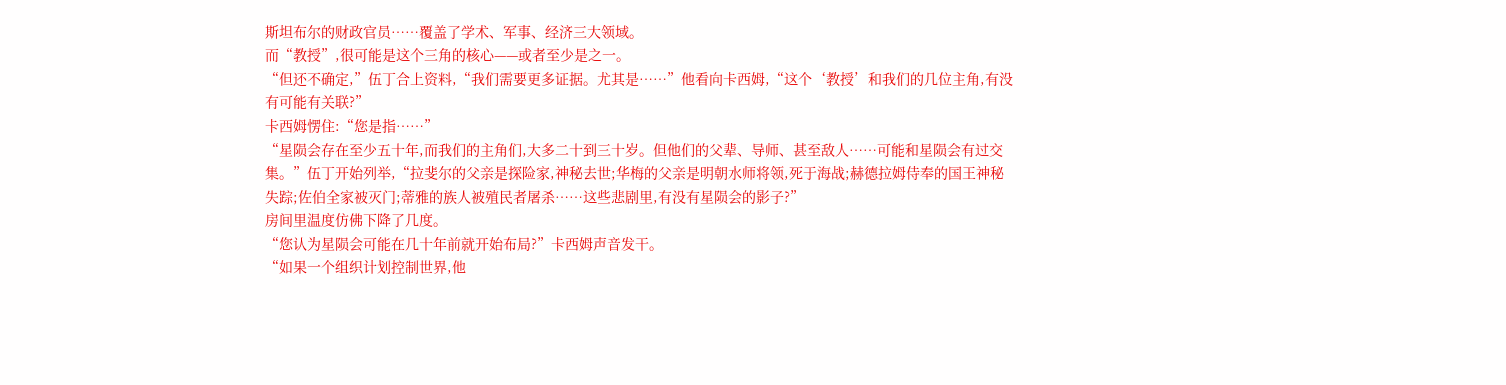斯坦布尔的财政官员……覆盖了学术、军事、经济三大领域。
而“教授”,很可能是这个三角的核心——或者至少是之一。
“但还不确定,”伍丁合上资料,“我们需要更多证据。尤其是……”他看向卡西姆,“这个‘教授’和我们的几位主角,有没有可能有关联?”
卡西姆愣住:“您是指……”
“星陨会存在至少五十年,而我们的主角们,大多二十到三十岁。但他们的父辈、导师、甚至敌人……可能和星陨会有过交集。”伍丁开始列举,“拉斐尔的父亲是探险家,神秘去世;华梅的父亲是明朝水师将领,死于海战;赫德拉姆侍奉的国王神秘失踪;佐伯全家被灭门;蒂雅的族人被殖民者屠杀……这些悲剧里,有没有星陨会的影子?”
房间里温度仿佛下降了几度。
“您认为星陨会可能在几十年前就开始布局?”卡西姆声音发干。
“如果一个组织计划控制世界,他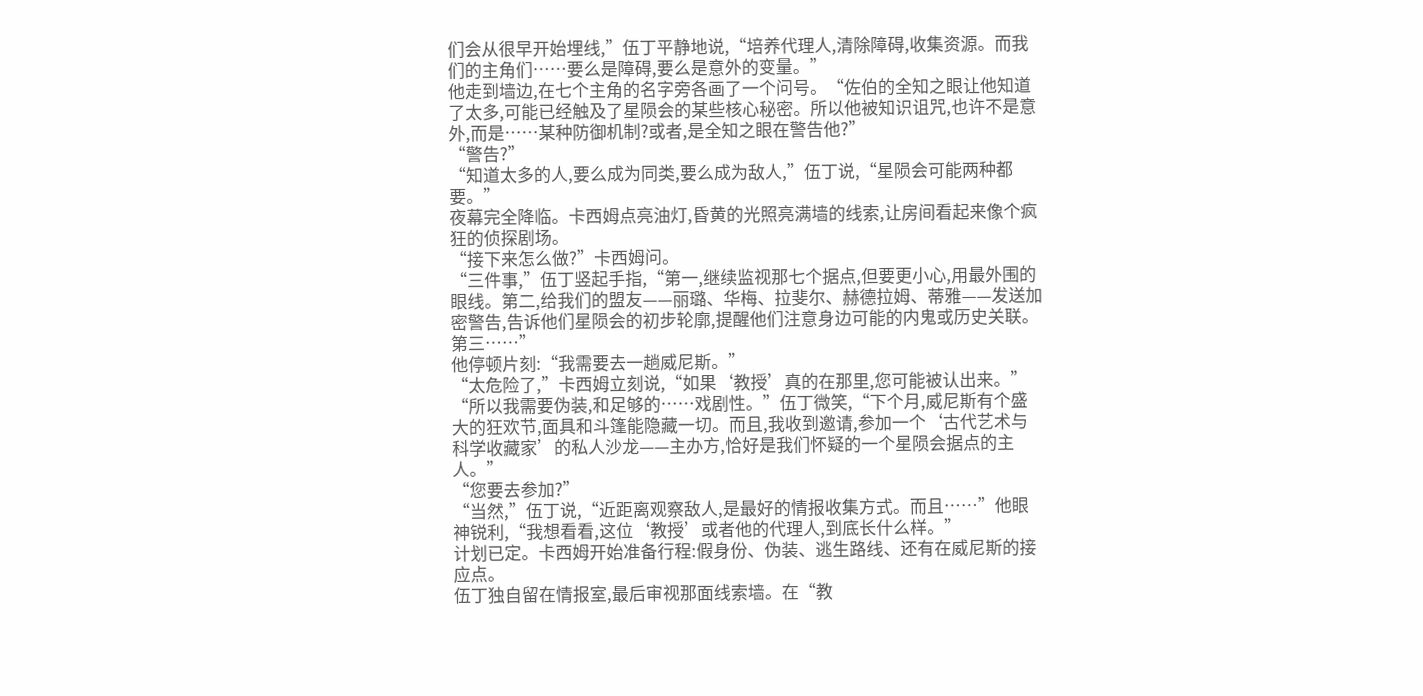们会从很早开始埋线,”伍丁平静地说,“培养代理人,清除障碍,收集资源。而我们的主角们……要么是障碍,要么是意外的变量。”
他走到墙边,在七个主角的名字旁各画了一个问号。“佐伯的全知之眼让他知道了太多,可能已经触及了星陨会的某些核心秘密。所以他被知识诅咒,也许不是意外,而是……某种防御机制?或者,是全知之眼在警告他?”
“警告?”
“知道太多的人,要么成为同类,要么成为敌人,”伍丁说,“星陨会可能两种都要。”
夜幕完全降临。卡西姆点亮油灯,昏黄的光照亮满墙的线索,让房间看起来像个疯狂的侦探剧场。
“接下来怎么做?”卡西姆问。
“三件事,”伍丁竖起手指,“第一,继续监视那七个据点,但要更小心,用最外围的眼线。第二,给我们的盟友——丽璐、华梅、拉斐尔、赫德拉姆、蒂雅——发送加密警告,告诉他们星陨会的初步轮廓,提醒他们注意身边可能的内鬼或历史关联。第三……”
他停顿片刻:“我需要去一趟威尼斯。”
“太危险了,”卡西姆立刻说,“如果‘教授’真的在那里,您可能被认出来。”
“所以我需要伪装,和足够的……戏剧性。”伍丁微笑,“下个月,威尼斯有个盛大的狂欢节,面具和斗篷能隐藏一切。而且,我收到邀请,参加一个‘古代艺术与科学收藏家’的私人沙龙——主办方,恰好是我们怀疑的一个星陨会据点的主人。”
“您要去参加?”
“当然,”伍丁说,“近距离观察敌人,是最好的情报收集方式。而且……”他眼神锐利,“我想看看,这位‘教授’或者他的代理人,到底长什么样。”
计划已定。卡西姆开始准备行程:假身份、伪装、逃生路线、还有在威尼斯的接应点。
伍丁独自留在情报室,最后审视那面线索墙。在“教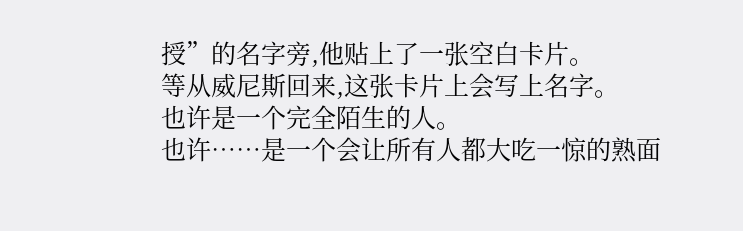授”的名字旁,他贴上了一张空白卡片。
等从威尼斯回来,这张卡片上会写上名字。
也许是一个完全陌生的人。
也许……是一个会让所有人都大吃一惊的熟面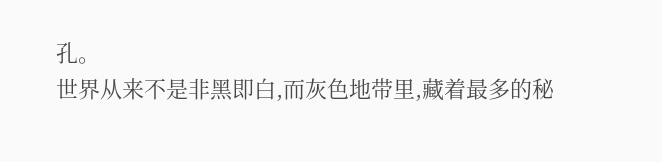孔。
世界从来不是非黑即白,而灰色地带里,藏着最多的秘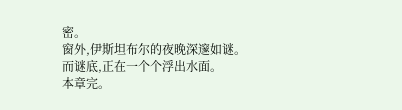密。
窗外,伊斯坦布尔的夜晚深邃如谜。
而谜底,正在一个个浮出水面。
本章完。